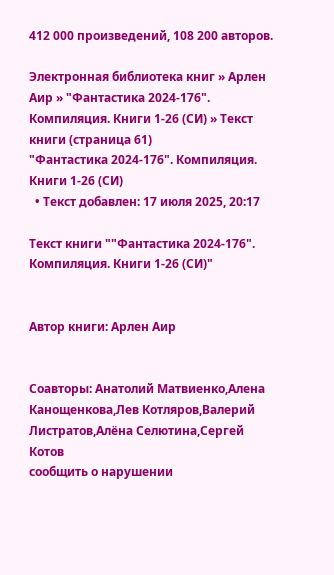412 000 произведений, 108 200 авторов.

Электронная библиотека книг » Арлен Аир » "Фантастика 2024-176". Компиляция. Книги 1-26 (СИ) » Текст книги (страница 61)
"Фантастика 2024-176". Компиляция. Книги 1-26 (СИ)
  • Текст добавлен: 17 июля 2025, 20:17

Текст книги ""Фантастика 2024-176". Компиляция. Книги 1-26 (СИ)"


Автор книги: Арлен Аир


Соавторы: Анатолий Матвиенко,Алена Канощенкова,Лев Котляров,Валерий Листратов,Алёна Селютина,Сергей Котов
сообщить о нарушении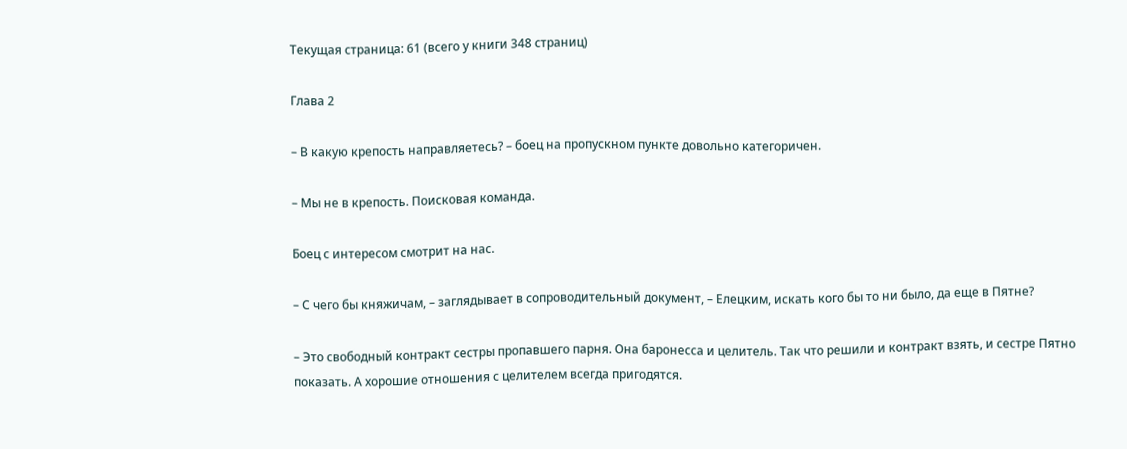Текущая страница: 61 (всего у книги 348 страниц)

Глава 2

– В какую крепость направляетесь? – боец на пропускном пункте довольно категоричен.

– Мы не в крепость. Поисковая команда.

Боец с интересом смотрит на нас.

– С чего бы княжичам, – заглядывает в сопроводительный документ, – Елецким, искать кого бы то ни было, да еще в Пятне?

– Это свободный контракт сестры пропавшего парня. Она баронесса и целитель. Так что решили и контракт взять, и сестре Пятно показать. А хорошие отношения с целителем всегда пригодятся.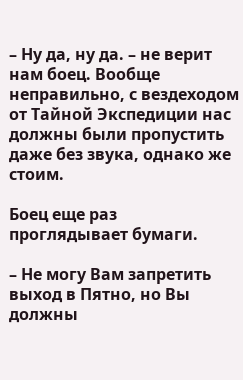– Ну да, ну да. – не верит нам боец. Вообще неправильно, с вездеходом от Тайной Экспедиции нас должны были пропустить даже без звука, однако же стоим.

Боец еще раз проглядывает бумаги.

– Не могу Вам запретить выход в Пятно, но Вы должны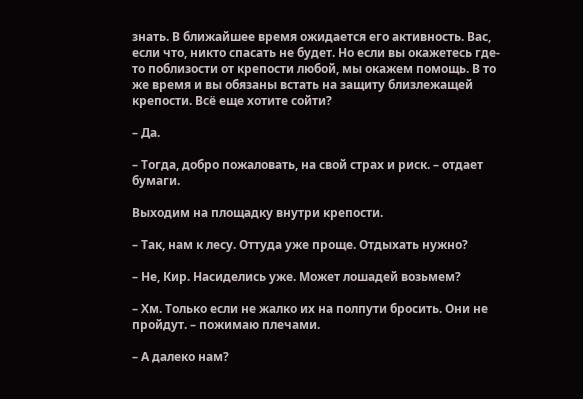знать. В ближайшее время ожидается его активность. Вас, если что, никто спасать не будет. Но если вы окажетесь где-то поблизости от крепости любой, мы окажем помощь. В то же время и вы обязаны встать на защиту близлежащей крепости. Всё еще хотите сойти?

– Да.

– Тогда, добро пожаловать, на свой страх и риск. – отдает бумаги.

Выходим на площадку внутри крепости.

– Так, нам к лесу. Оттуда уже проще. Отдыхать нужно?

– Не, Кир. Насиделись уже. Может лошадей возьмем?

– Хм. Только если не жалко их на полпути бросить. Они не пройдут. – пожимаю плечами.

– А далеко нам?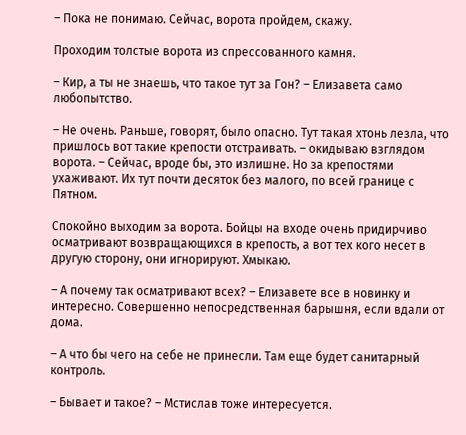– Пока не понимаю. Сейчас, ворота пройдем, скажу.

Проходим толстые ворота из спрессованного камня.

– Кир, а ты не знаешь, что такое тут за Гон? – Елизавета само любопытство.

– Не очень. Раньше, говорят, было опасно. Тут такая хтонь лезла, что пришлось вот такие крепости отстраивать. – окидываю взглядом ворота. – Сейчас, вроде бы, это излишне. Но за крепостями ухаживают. Их тут почти десяток без малого, по всей границе с Пятном.

Спокойно выходим за ворота. Бойцы на входе очень придирчиво осматривают возвращающихся в крепость, а вот тех кого несет в другую сторону, они игнорируют. Хмыкаю.

– А почему так осматривают всех? – Елизавете все в новинку и интересно. Совершенно непосредственная барышня, если вдали от дома.

– А что бы чего на себе не принесли. Там еще будет санитарный контроль.

– Бывает и такое? – Мстислав тоже интересуется.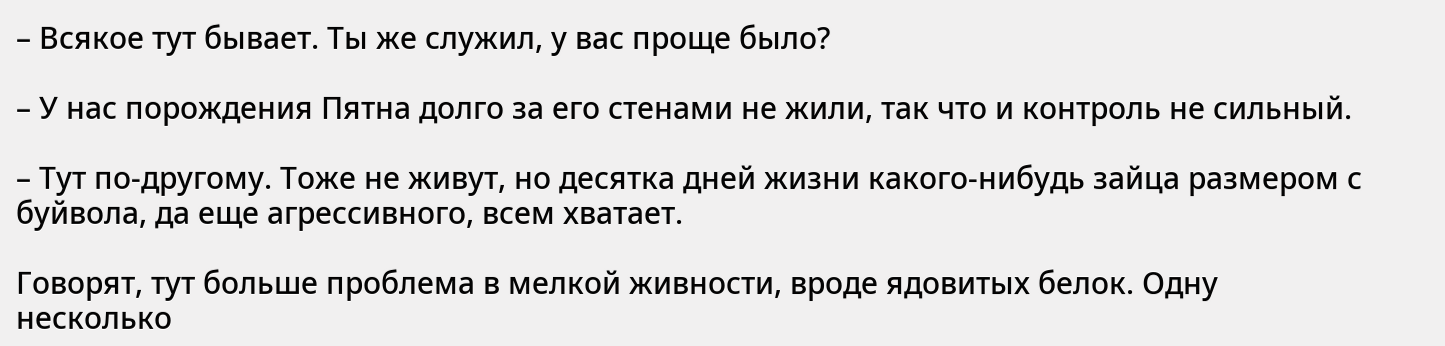– Всякое тут бывает. Ты же служил, у вас проще было?

– У нас порождения Пятна долго за его стенами не жили, так что и контроль не сильный.

– Тут по-другому. Тоже не живут, но десятка дней жизни какого-нибудь зайца размером с буйвола, да еще агрессивного, всем хватает.

Говорят, тут больше проблема в мелкой живности, вроде ядовитых белок. Одну несколько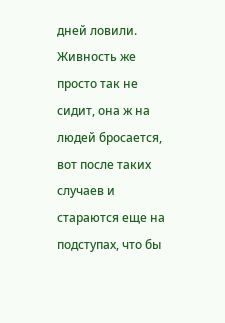дней ловили. Живность же просто так не сидит, она ж на людей бросается, вот после таких случаев и стараются еще на подступах, что бы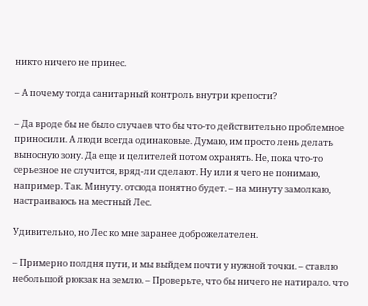никто ничего не принес.

– А почему тогда санитарный контроль внутри крепости?

– Да вроде бы не было случаев что бы что-то действительно проблемное приносили. А люди всегда одинаковые. Думаю, им просто лень делать выносную зону. Да еще и целителей потом охранять. Не, пока что-то серьезное не случится, вряд-ли сделают. Ну или я чего не понимаю, например. Так. Минуту. отсюда понятно будет. – на минуту замолкаю, настраиваюсь на местный Лес.

Удивительно, но Лес ко мне заранее доброжелателен.

– Примерно полдня пути, и мы выйдем почти у нужной точки. – ставлю небольшой рюкзак на землю. – Проверьте, что бы ничего не натирало. что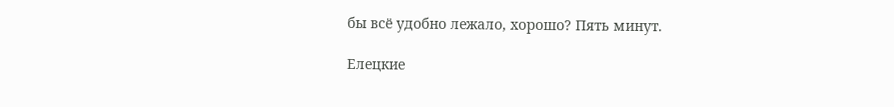бы всё удобно лежало, хорошо? Пять минут.

Елецкие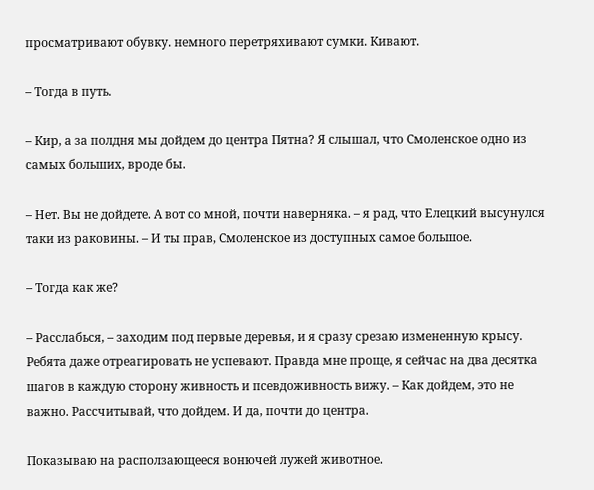просматривают обувку. немного перетряхивают сумки. Кивают.

– Тогда в путь.

– Кир, а за полдня мы дойдем до центра Пятна? Я слышал, что Смоленское одно из самых больших, вроде бы.

– Нет. Вы не дойдете. А вот со мной, почти наверняка. – я рад, что Елецкий высунулся таки из раковины. – И ты прав, Смоленское из доступных самое большое.

– Тогда как же?

– Расслабься, – заходим под первые деревья, и я сразу срезаю измененную крысу. Ребята даже отреагировать не успевают. Правда мне проще, я сейчас на два десятка шагов в каждую сторону живность и псевдоживность вижу. – Как дойдем, это не важно. Рассчитывай, что дойдем. И да, почти до центра.

Показываю на расползающееся вонючей лужей животное.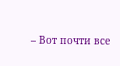– Вот почти все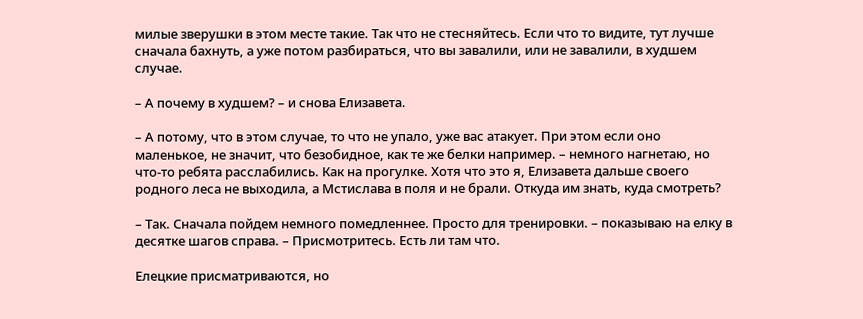милые зверушки в этом месте такие. Так что не стесняйтесь. Если что то видите, тут лучше сначала бахнуть, а уже потом разбираться, что вы завалили, или не завалили, в худшем случае.

– А почему в худшем? – и снова Елизавета.

– А потому, что в этом случае, то что не упало, уже вас атакует. При этом если оно маленькое, не значит, что безобидное, как те же белки например. – немного нагнетаю, но что-то ребята расслабились. Как на прогулке. Хотя что это я, Елизавета дальше своего родного леса не выходила, а Мстислава в поля и не брали. Откуда им знать, куда смотреть?

– Так. Сначала пойдем немного помедленнее. Просто для тренировки. – показываю на елку в десятке шагов справа. – Присмотритесь. Есть ли там что.

Елецкие присматриваются, но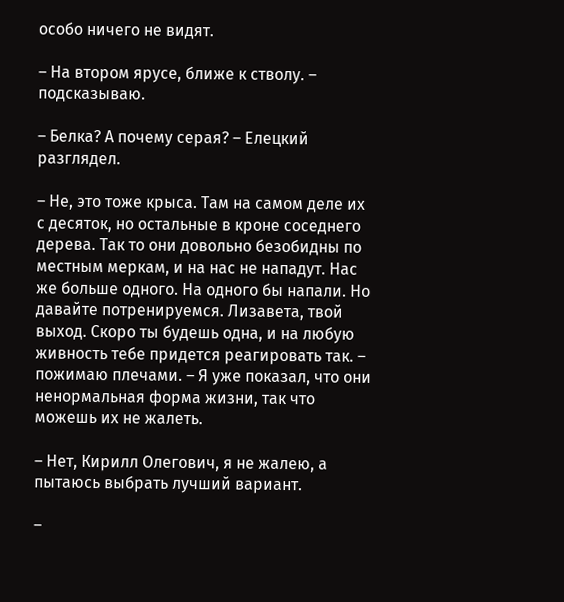особо ничего не видят.

– На втором ярусе, ближе к стволу. – подсказываю.

– Белка? А почему серая? – Елецкий разглядел.

– Не, это тоже крыса. Там на самом деле их с десяток, но остальные в кроне соседнего дерева. Так то они довольно безобидны по местным меркам, и на нас не нападут. Нас же больше одного. На одного бы напали. Но давайте потренируемся. Лизавета, твой выход. Скоро ты будешь одна, и на любую живность тебе придется реагировать так. – пожимаю плечами. – Я уже показал, что они ненормальная форма жизни, так что можешь их не жалеть.

– Нет, Кирилл Олегович, я не жалею, а пытаюсь выбрать лучший вариант.

–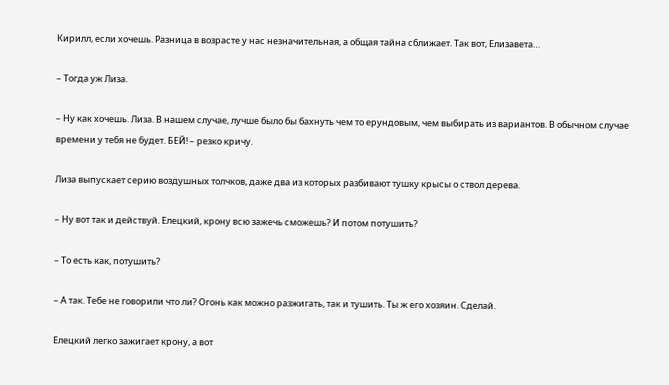Кирилл, если хочешь. Разница в возрасте у нас незначительная, а общая тайна сближает. Так вот, Елизавета…

– Тогда уж Лиза.

– Ну как хочешь. Лиза. В нашем случае, лучше было бы бахнуть чем то ерундовым, чем выбирать из вариантов. В обычном случае времени у тебя не будет. БЕЙ! – резко кричу.

Лиза выпускает серию воздушных толчков, даже два из которых разбивают тушку крысы о ствол дерева.

– Ну вот так и действуй. Елецкий, крону всю зажечь сможешь? И потом потушить?

– То есть как, потушить?

– А так. Тебе не говорили что ли? Огонь как можно разжигать, так и тушить. Ты ж его хозяин. Сделай.

Елецкий легко зажигает крону, а вот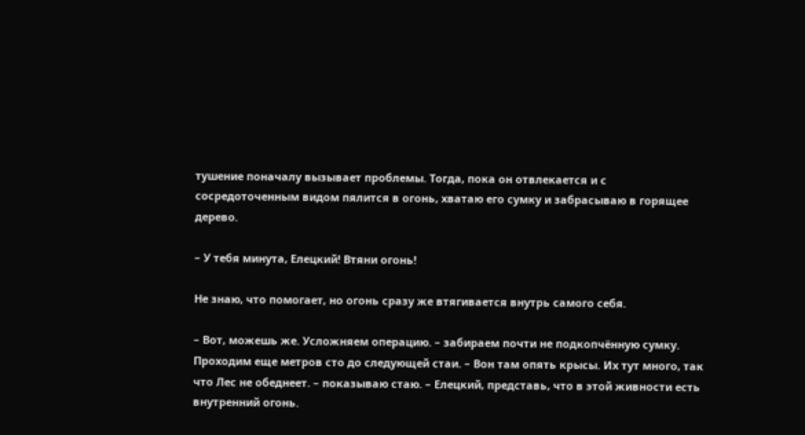тушение поначалу вызывает проблемы. Тогда, пока он отвлекается и с сосредоточенным видом пялится в огонь, хватаю его сумку и забрасываю в горящее дерево.

– У тебя минута, Елецкий! Втяни огонь!

Не знаю, что помогает, но огонь сразу же втягивается внутрь самого себя.

– Вот, можешь же. Усложняем операцию. – забираем почти не подкопчённую сумку. Проходим еще метров сто до следующей стаи. – Вон там опять крысы. Их тут много, так что Лес не обеднеет. – показываю стаю. – Елецкий, представь, что в этой живности есть внутренний огонь.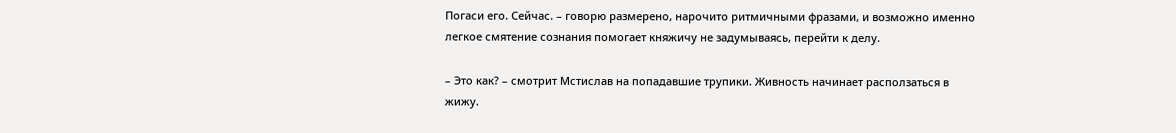Погаси его. Сейчас. – говорю размерено, нарочито ритмичными фразами, и возможно именно легкое смятение сознания помогает княжичу не задумываясь, перейти к делу.

– Это как? – смотрит Мстислав на попадавшие трупики. Живность начинает расползаться в жижу.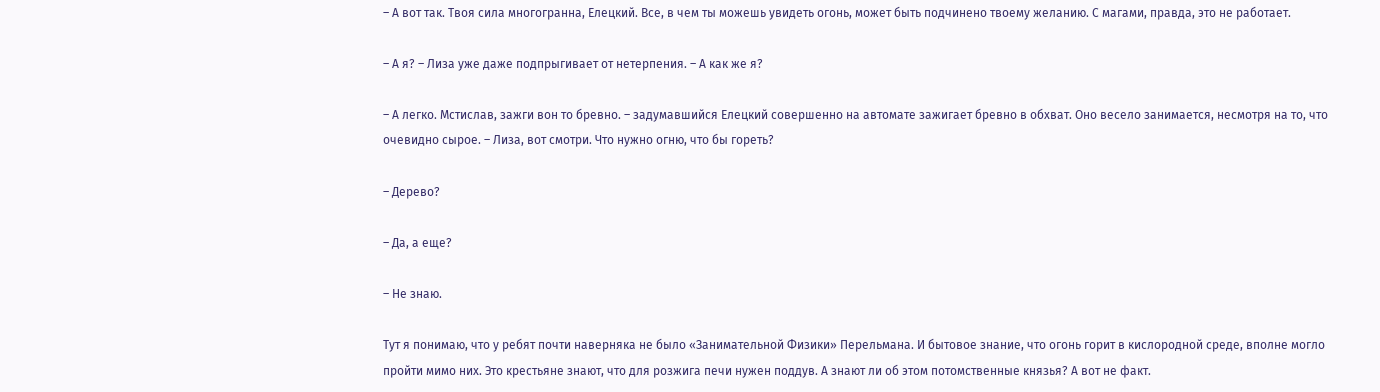– А вот так. Твоя сила многогранна, Елецкий. Все, в чем ты можешь увидеть огонь, может быть подчинено твоему желанию. С магами, правда, это не работает.

– А я? – Лиза уже даже подпрыгивает от нетерпения. – А как же я?

– А легко. Мстислав, зажги вон то бревно. – задумавшийся Елецкий совершенно на автомате зажигает бревно в обхват. Оно весело занимается, несмотря на то, что очевидно сырое. – Лиза, вот смотри. Что нужно огню, что бы гореть?

– Дерево?

– Да, а еще?

– Не знаю.

Тут я понимаю, что у ребят почти наверняка не было «Занимательной Физики» Перельмана. И бытовое знание, что огонь горит в кислородной среде, вполне могло пройти мимо них. Это крестьяне знают, что для розжига печи нужен поддув. А знают ли об этом потомственные князья? А вот не факт.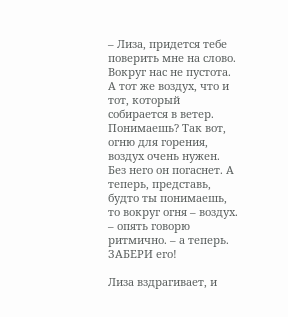– Лиза, придется тебе поверить мне на слово. Вокруг нас не пустота. А тот же воздух, что и тот, который собирается в ветер. Понимаешь? Так вот, огню для горения, воздух очень нужен. Без него он погаснет. А теперь, представь, будто ты понимаешь, то вокруг огня – воздух. – опять говорю ритмично. – а теперь. ЗАБЕРИ его!

Лиза вздрагивает, и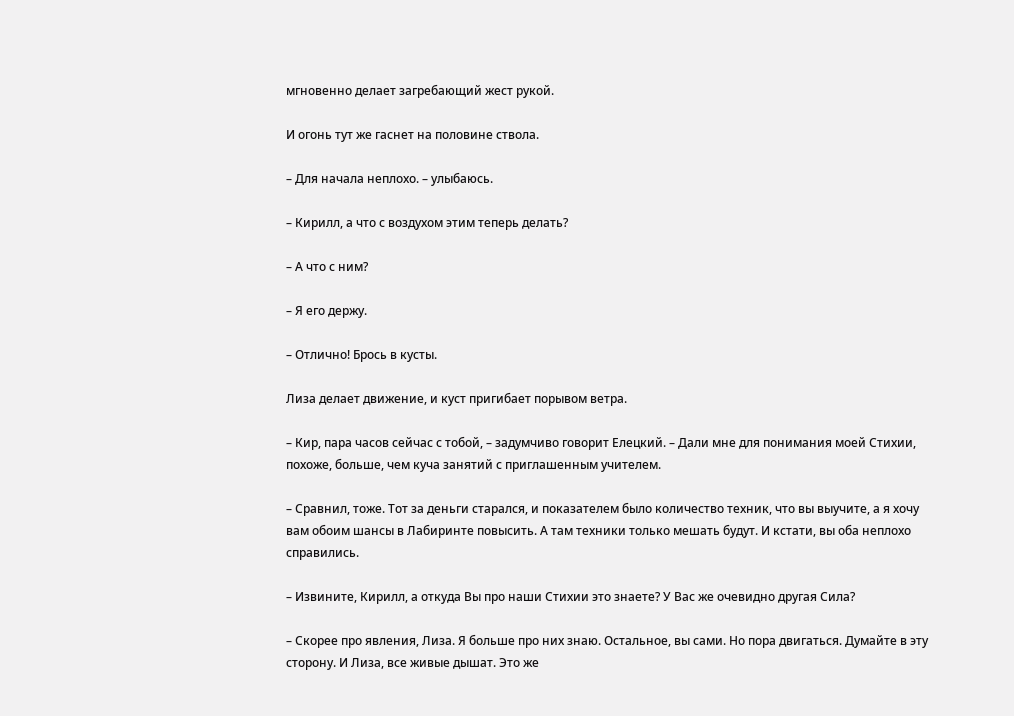мгновенно делает загребающий жест рукой.

И огонь тут же гаснет на половине ствола.

– Для начала неплохо. – улыбаюсь.

– Кирилл, а что с воздухом этим теперь делать?

– А что с ним?

– Я его держу.

– Отлично! Брось в кусты.

Лиза делает движение, и куст пригибает порывом ветра.

– Кир, пара часов сейчас с тобой, – задумчиво говорит Елецкий. – Дали мне для понимания моей Стихии, похоже, больше, чем куча занятий с приглашенным учителем.

– Сравнил, тоже. Тот за деньги старался, и показателем было количество техник, что вы выучите, а я хочу вам обоим шансы в Лабиринте повысить. А там техники только мешать будут. И кстати, вы оба неплохо справились.

– Извините, Кирилл, а откуда Вы про наши Стихии это знаете? У Вас же очевидно другая Сила?

– Скорее про явления, Лиза. Я больше про них знаю. Остальное, вы сами. Но пора двигаться. Думайте в эту сторону. И Лиза, все живые дышат. Это же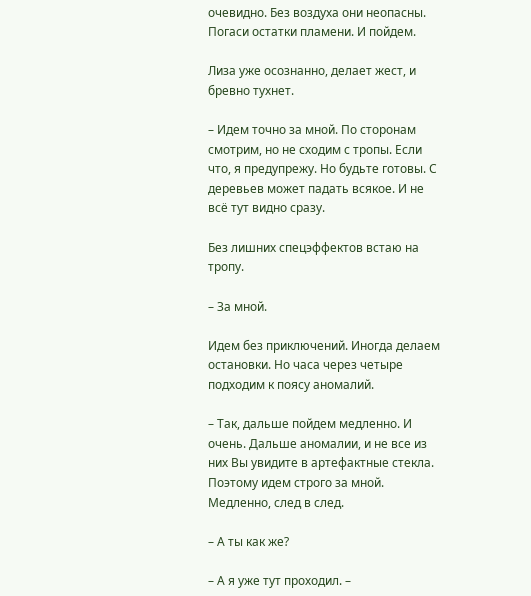очевидно. Без воздуха они неопасны. Погаси остатки пламени. И пойдем.

Лиза уже осознанно, делает жест, и бревно тухнет.

– Идем точно за мной. По сторонам смотрим, но не сходим с тропы. Если что, я предупрежу. Но будьте готовы. С деревьев может падать всякое. И не всё тут видно сразу.

Без лишних спецэффектов встаю на тропу.

– За мной.

Идем без приключений. Иногда делаем остановки. Но часа через четыре подходим к поясу аномалий.

– Так, дальше пойдем медленно. И очень. Дальше аномалии, и не все из них Вы увидите в артефактные стекла. Поэтому идем строго за мной. Медленно, след в след.

– А ты как же?

– А я уже тут проходил. –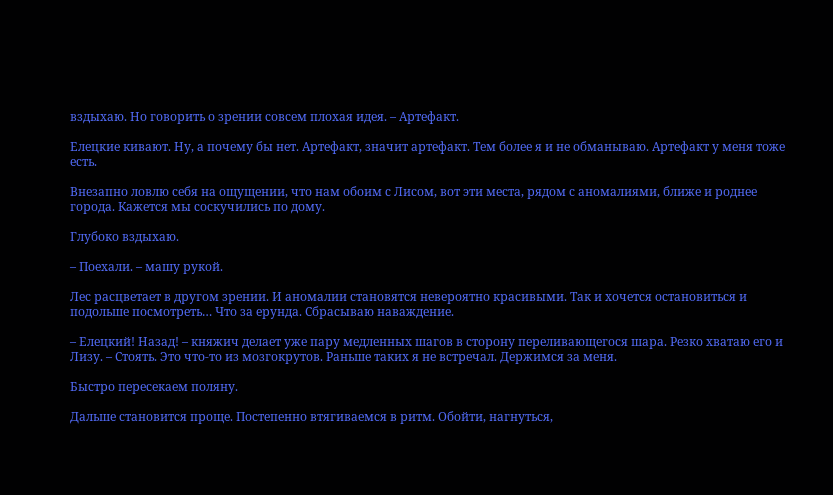вздыхаю. Но говорить о зрении совсем плохая идея. – Артефакт.

Елецкие кивают. Ну, а почему бы нет. Артефакт, значит артефакт. Тем более я и не обманываю. Артефакт у меня тоже есть.

Внезапно ловлю себя на ощущении, что нам обоим с Лисом, вот эти места, рядом с аномалиями, ближе и роднее города. Кажется мы соскучились по дому.

Глубоко вздыхаю.

– Поехали. – машу рукой.

Лес расцветает в другом зрении. И аномалии становятся невероятно красивыми. Так и хочется остановиться и подольше посмотреть… Что за ерунда. Сбрасываю наваждение.

– Елецкий! Назад! – княжич делает уже пару медленных шагов в сторону переливающегося шара. Резко хватаю его и Лизу. – Стоять. Это что-то из мозгокрутов. Раньше таких я не встречал. Держимся за меня.

Быстро пересекаем поляну.

Дальше становится проще. Постепенно втягиваемся в ритм. Обойти, нагнуться,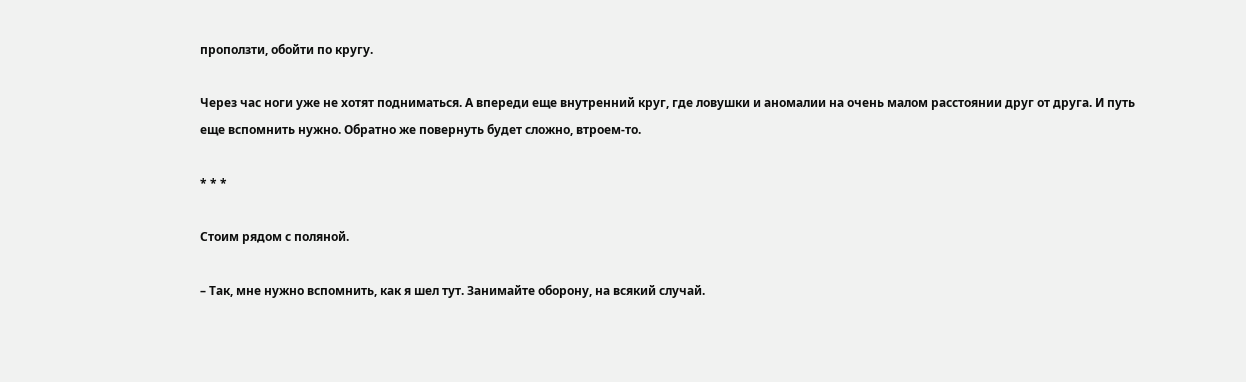проползти, обойти по кругу.

Через час ноги уже не хотят подниматься. А впереди еще внутренний круг, где ловушки и аномалии на очень малом расстоянии друг от друга. И путь еще вспомнить нужно. Обратно же повернуть будет сложно, втроем-то.

* * *

Стоим рядом с поляной.

– Так, мне нужно вспомнить, как я шел тут. Занимайте оборону, на всякий случай.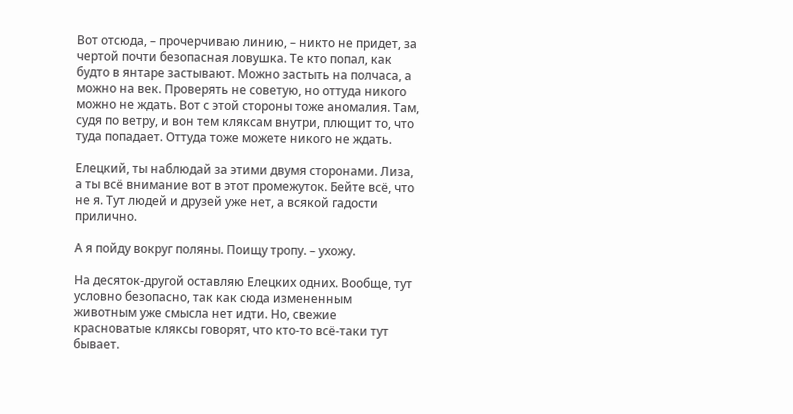Вот отсюда, – прочерчиваю линию, – никто не придет, за чертой почти безопасная ловушка. Те кто попал, как будто в янтаре застывают. Можно застыть на полчаса, а можно на век. Проверять не советую, но оттуда никого можно не ждать. Вот с этой стороны тоже аномалия. Там, судя по ветру, и вон тем кляксам внутри, плющит то, что туда попадает. Оттуда тоже можете никого не ждать.

Елецкий, ты наблюдай за этими двумя сторонами. Лиза, а ты всё внимание вот в этот промежуток. Бейте всё, что не я. Тут людей и друзей уже нет, а всякой гадости прилично.

А я пойду вокруг поляны. Поищу тропу. – ухожу.

На десяток-другой оставляю Елецких одних. Вообще, тут условно безопасно, так как сюда измененным животным уже смысла нет идти. Но, свежие красноватые кляксы говорят, что кто-то всё-таки тут бывает.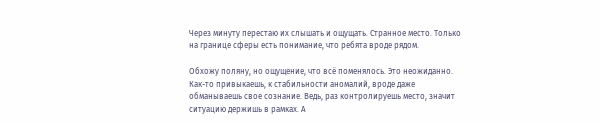Через минуту перестаю их слышать и ощущать. Странное место. Только на границе сферы есть понимание, что ребята вроде рядом.

Обхожу поляну, но ощущение, что всё поменялось. Это неожиданно. Как-то привыкаешь, к стабильности аномалий, вроде даже обманываешь свое сознание. Ведь, раз контролируешь место, значит ситуацию держишь в рамках. А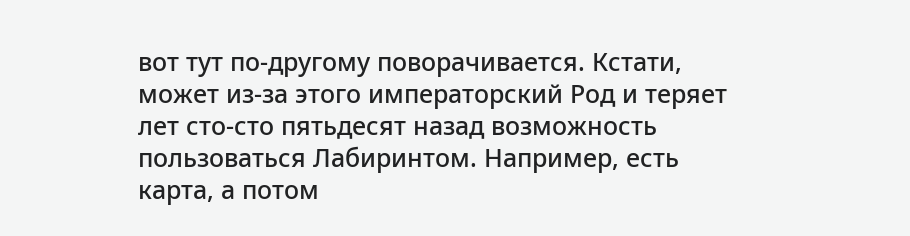вот тут по-другому поворачивается. Кстати, может из-за этого императорский Род и теряет лет сто-сто пятьдесят назад возможность пользоваться Лабиринтом. Например, есть карта, а потом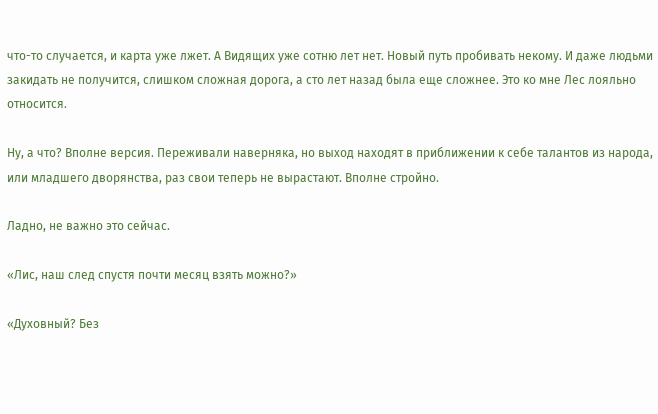что-то случается, и карта уже лжет. А Видящих уже сотню лет нет. Новый путь пробивать некому. И даже людьми закидать не получится, слишком сложная дорога, а сто лет назад была еще сложнее. Это ко мне Лес лояльно относится.

Ну, а что? Вполне версия. Переживали наверняка, но выход находят в приближении к себе талантов из народа, или младшего дворянства, раз свои теперь не вырастают. Вполне стройно.

Ладно, не важно это сейчас.

«Лис, наш след спустя почти месяц взять можно?»

«Духовный? Без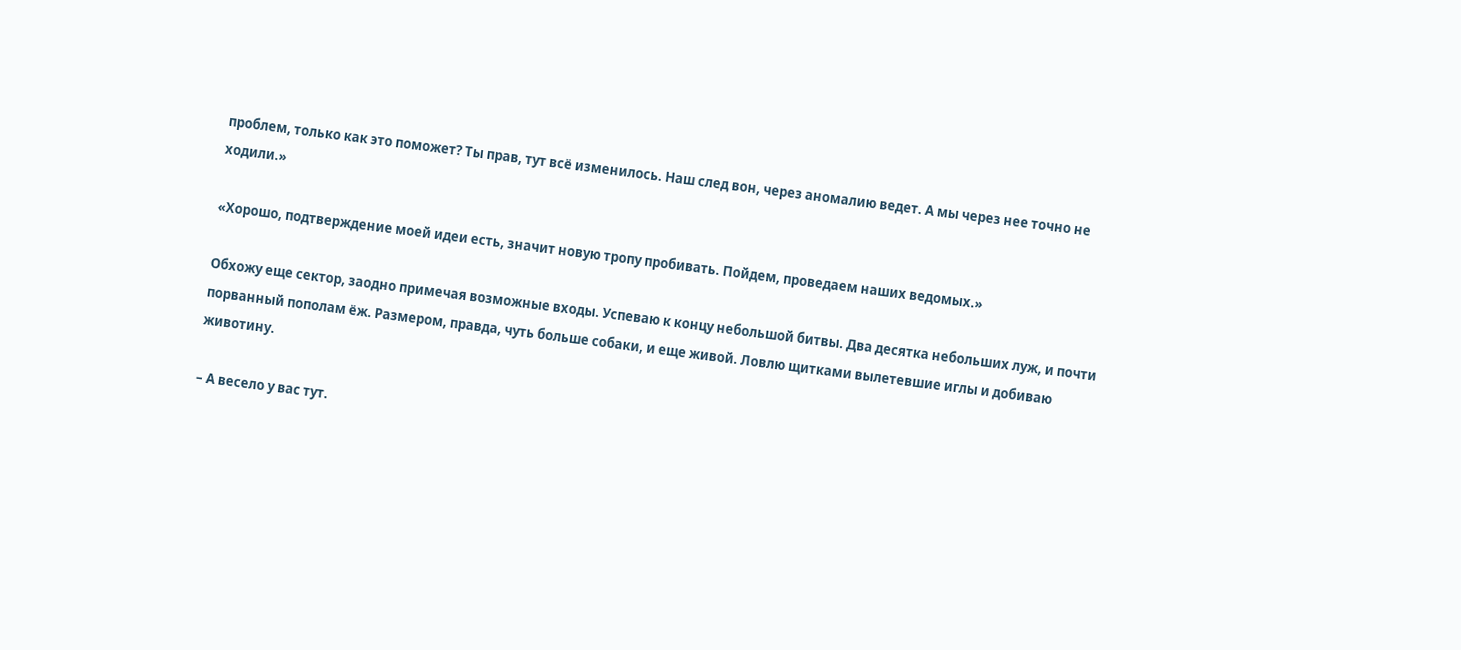проблем, только как это поможет? Ты прав, тут всё изменилось. Наш след вон, через аномалию ведет. А мы через нее точно не ходили.»

«Хорошо, подтверждение моей идеи есть, значит новую тропу пробивать. Пойдем, проведаем наших ведомых.»

Обхожу еще сектор, заодно примечая возможные входы. Успеваю к концу небольшой битвы. Два десятка небольших луж, и почти порванный пополам ёж. Размером, правда, чуть больше собаки, и еще живой. Ловлю щитками вылетевшие иглы и добиваю животину.

– А весело у вас тут.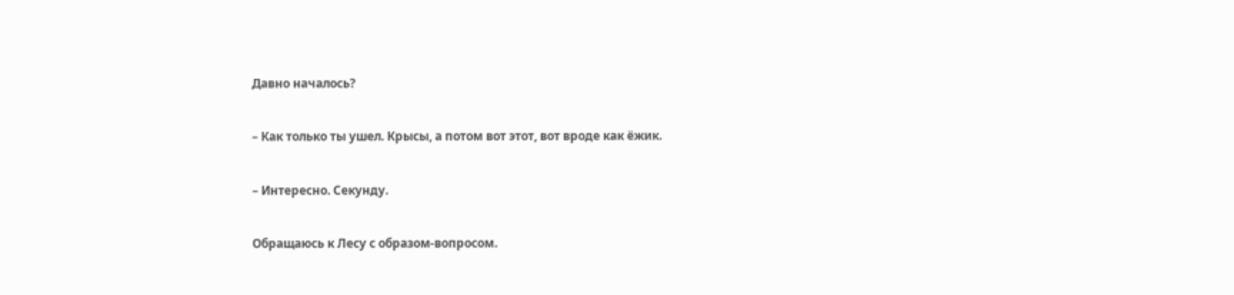Давно началось?

– Как только ты ушел. Крысы, а потом вот этот, вот вроде как ёжик.

– Интересно. Секунду.

Обращаюсь к Лесу с образом-вопросом.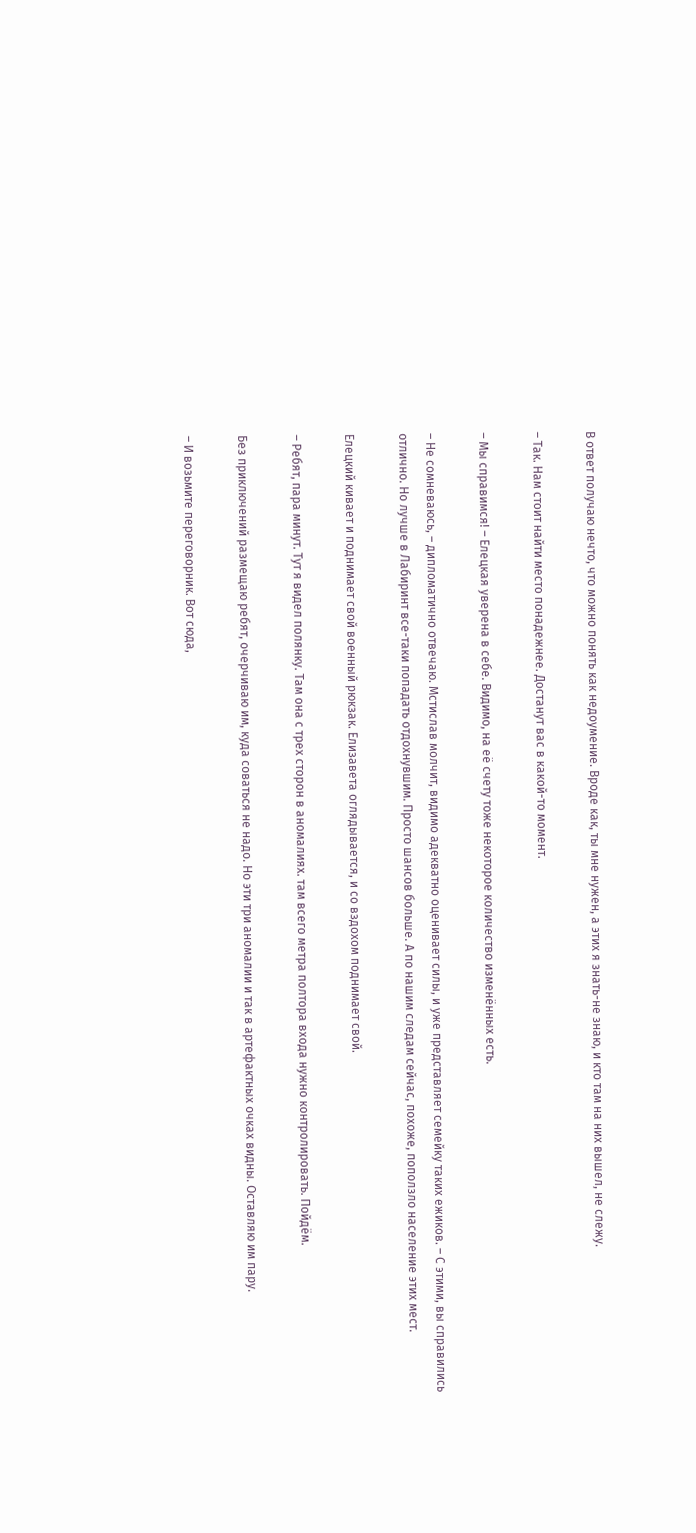В ответ получаю нечто, что можно понять как недоумение. Вроде как, ты мне нужен, а этих я знать-не знаю, и кто там на них вышел, не слежу.

– Так. Нам стоит найти место понадежнее. Достанут вас в какой-то момент.

– Мы справимся! – Елецкая уверена в себе. Видимо, на её счету тоже некоторое количество изменённых есть.

– Не сомневаюсь, – дипломатично отвечаю. Мстислав молчит, видимо адекватно оценивает силы, и уже представляет семейку таких ежиков. – С этими, вы справились отлично. Но лучше в Лабиринт все-таки попадать отдохнувшим. Просто шансов больше. А по нашим следам сейчас, похоже, поползло население этих мест.

Елецкий кивает и поднимает свой военный рюкзак. Елизавета оглядывается, и со вздохом поднимает свой.

– Ребят, пара минут. Тут я видел полянку. Там она с трех сторон в аномалиях. там всего метра полтора входа нужно контролировать. Пойдём.

Без приключений размещаю ребят, очерчиваю им, куда соваться не надо. Но эти три аномалии и так в артефактных очках видны. Оставляю им пару.

– И возьмите переговорник. Вот сюда,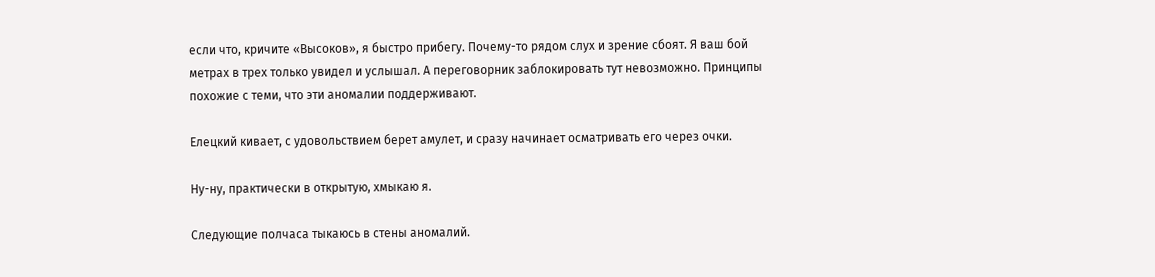если что, кричите «Высоков», я быстро прибегу. Почему-то рядом слух и зрение сбоят. Я ваш бой метрах в трех только увидел и услышал. А переговорник заблокировать тут невозможно. Принципы похожие с теми, что эти аномалии поддерживают.

Елецкий кивает, с удовольствием берет амулет, и сразу начинает осматривать его через очки.

Ну-ну, практически в открытую, хмыкаю я.

Следующие полчаса тыкаюсь в стены аномалий.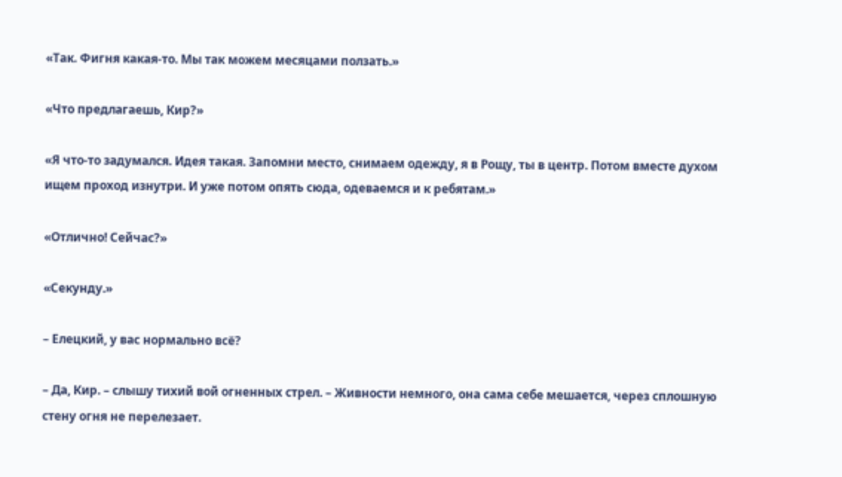«Так. Фигня какая-то. Мы так можем месяцами ползать.»

«Что предлагаешь, Кир?»

«Я что-то задумался. Идея такая. Запомни место, снимаем одежду, я в Рощу, ты в центр. Потом вместе духом ищем проход изнутри. И уже потом опять сюда, одеваемся и к ребятам.»

«Отлично! Сейчас?»

«Секунду.»

– Елецкий, у вас нормально всё?

– Да, Кир. – слышу тихий вой огненных стрел. – Живности немного, она сама себе мешается, через сплошную стену огня не перелезает.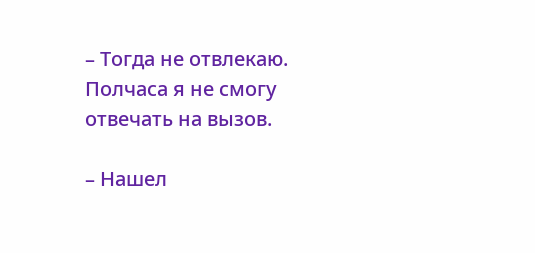– Тогда не отвлекаю. Полчаса я не смогу отвечать на вызов.

– Нашел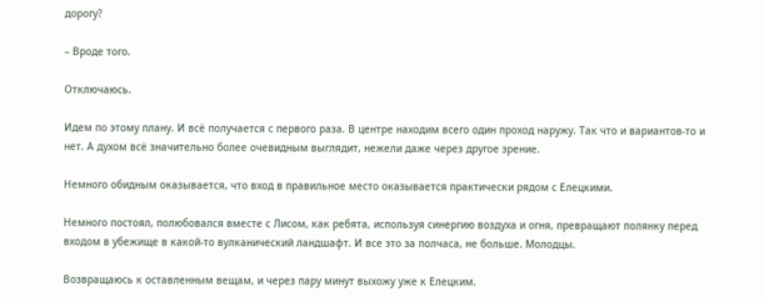дорогу?

– Вроде того.

Отключаюсь.

Идем по этому плану. И всё получается с первого раза. В центре находим всего один проход наружу. Так что и вариантов-то и нет. А духом всё значительно более очевидным выглядит, нежели даже через другое зрение.

Немного обидным оказывается, что вход в правильное место оказывается практически рядом с Елецкими.

Немного постоял, полюбовался вместе с Лисом, как ребята, используя синергию воздуха и огня, превращают полянку перед входом в убежище в какой-то вулканический ландшафт. И все это за полчаса, не больше. Молодцы.

Возвращаюсь к оставленным вещам, и через пару минут выхожу уже к Елецким.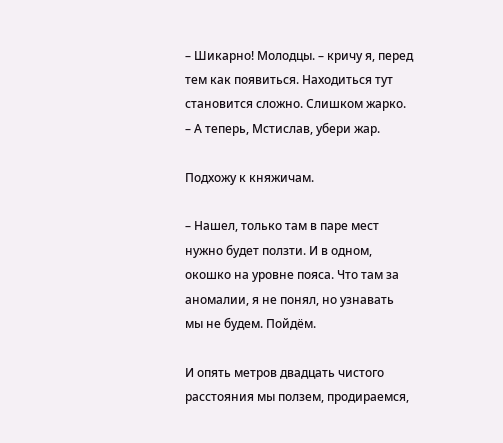– Шикарно! Молодцы. – кричу я, перед тем как появиться. Находиться тут становится сложно. Слишком жарко. – А теперь, Мстислав, убери жар.

Подхожу к княжичам.

– Нашел, только там в паре мест нужно будет ползти. И в одном, окошко на уровне пояса. Что там за аномалии, я не понял, но узнавать мы не будем. Пойдём.

И опять метров двадцать чистого расстояния мы ползем, продираемся,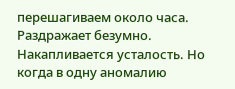перешагиваем около часа. Раздражает безумно. Накапливается усталость. Но когда в одну аномалию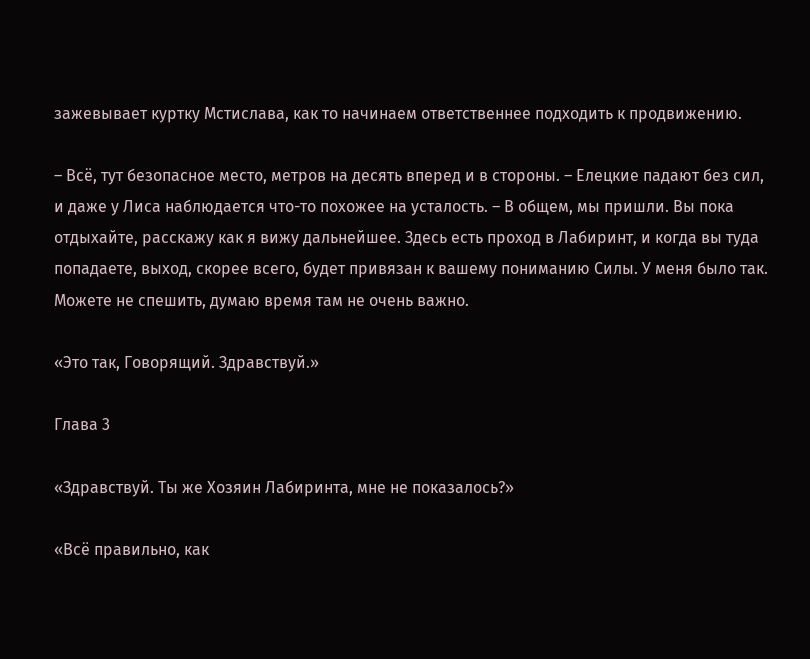зажевывает куртку Мстислава, как то начинаем ответственнее подходить к продвижению.

– Всё, тут безопасное место, метров на десять вперед и в стороны. – Елецкие падают без сил, и даже у Лиса наблюдается что-то похожее на усталость. – В общем, мы пришли. Вы пока отдыхайте, расскажу как я вижу дальнейшее. Здесь есть проход в Лабиринт, и когда вы туда попадаете, выход, скорее всего, будет привязан к вашему пониманию Силы. У меня было так. Можете не спешить, думаю время там не очень важно.

«Это так, Говорящий. Здравствуй.»

Глава 3

«Здравствуй. Ты же Хозяин Лабиринта, мне не показалось?»

«Всё правильно, как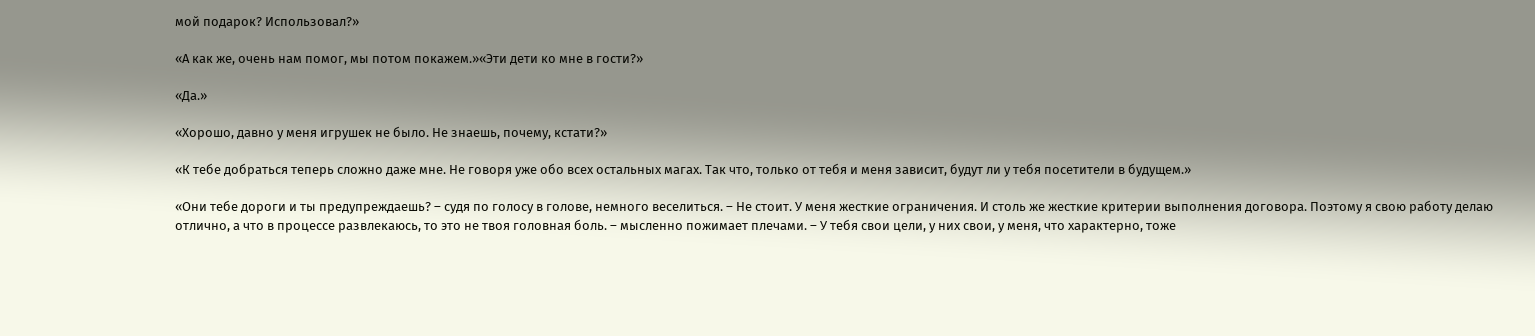мой подарок? Использовал?»

«А как же, очень нам помог, мы потом покажем.»«Эти дети ко мне в гости?»

«Да.»

«Хорошо, давно у меня игрушек не было. Не знаешь, почему, кстати?»

«К тебе добраться теперь сложно даже мне. Не говоря уже обо всех остальных магах. Так что, только от тебя и меня зависит, будут ли у тебя посетители в будущем.»

«Они тебе дороги и ты предупреждаешь? – судя по голосу в голове, немного веселиться. – Не стоит. У меня жесткие ограничения. И столь же жесткие критерии выполнения договора. Поэтому я свою работу делаю отлично, а что в процессе развлекаюсь, то это не твоя головная боль. – мысленно пожимает плечами. – У тебя свои цели, у них свои, у меня, что характерно, тоже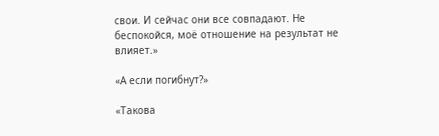свои. И сейчас они все совпадают. Не беспокойся, моё отношение на результат не влияет.»

«А если погибнут?»

«Такова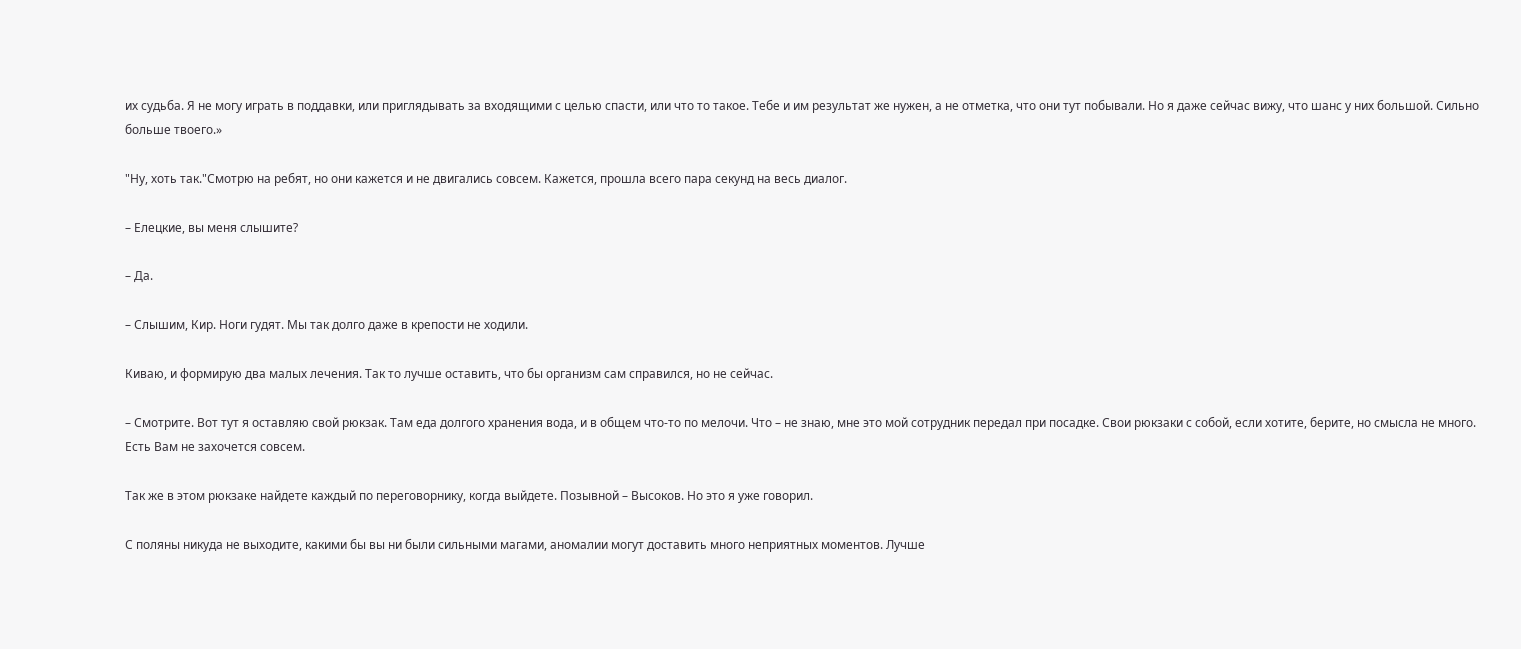их судьба. Я не могу играть в поддавки, или приглядывать за входящими с целью спасти, или что то такое. Тебе и им результат же нужен, а не отметка, что они тут побывали. Но я даже сейчас вижу, что шанс у них большой. Сильно больше твоего.»

"Ну, хоть так."Смотрю на ребят, но они кажется и не двигались совсем. Кажется, прошла всего пара секунд на весь диалог.

– Елецкие, вы меня слышите?

– Да.

– Слышим, Кир. Ноги гудят. Мы так долго даже в крепости не ходили.

Киваю, и формирую два малых лечения. Так то лучше оставить, что бы организм сам справился, но не сейчас.

– Смотрите. Вот тут я оставляю свой рюкзак. Там еда долгого хранения вода, и в общем что-то по мелочи. Что – не знаю, мне это мой сотрудник передал при посадке. Свои рюкзаки с собой, если хотите, берите, но смысла не много. Есть Вам не захочется совсем.

Так же в этом рюкзаке найдете каждый по переговорнику, когда выйдете. Позывной – Высоков. Но это я уже говорил.

С поляны никуда не выходите, какими бы вы ни были сильными магами, аномалии могут доставить много неприятных моментов. Лучше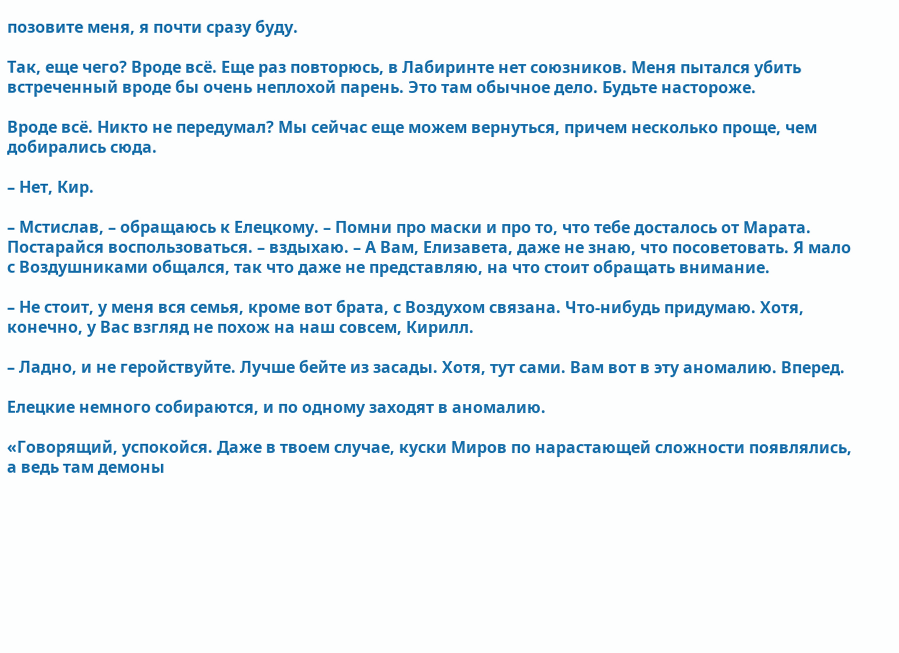позовите меня, я почти сразу буду.

Так, еще чего? Вроде всё. Еще раз повторюсь, в Лабиринте нет союзников. Меня пытался убить встреченный вроде бы очень неплохой парень. Это там обычное дело. Будьте настороже.

Вроде всё. Никто не передумал? Мы сейчас еще можем вернуться, причем несколько проще, чем добирались сюда.

– Нет, Кир.

– Мстислав, – обращаюсь к Елецкому. – Помни про маски и про то, что тебе досталось от Марата. Постарайся воспользоваться. – вздыхаю. – А Вам, Елизавета, даже не знаю, что посоветовать. Я мало с Воздушниками общался, так что даже не представляю, на что стоит обращать внимание.

– Не стоит, у меня вся семья, кроме вот брата, с Воздухом связана. Что-нибудь придумаю. Хотя, конечно, у Вас взгляд не похож на наш совсем, Кирилл.

– Ладно, и не геройствуйте. Лучше бейте из засады. Хотя, тут сами. Вам вот в эту аномалию. Вперед.

Елецкие немного собираются, и по одному заходят в аномалию.

«Говорящий, успокойся. Даже в твоем случае, куски Миров по нарастающей сложности появлялись, а ведь там демоны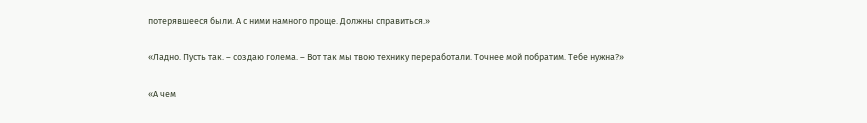потерявшееся были. А с ними намного проще. Должны справиться.»

«Ладно. Пусть так. – создаю голема. – Вот так мы твою технику переработали. Точнее мой побратим. Тебе нужна?»

«А чем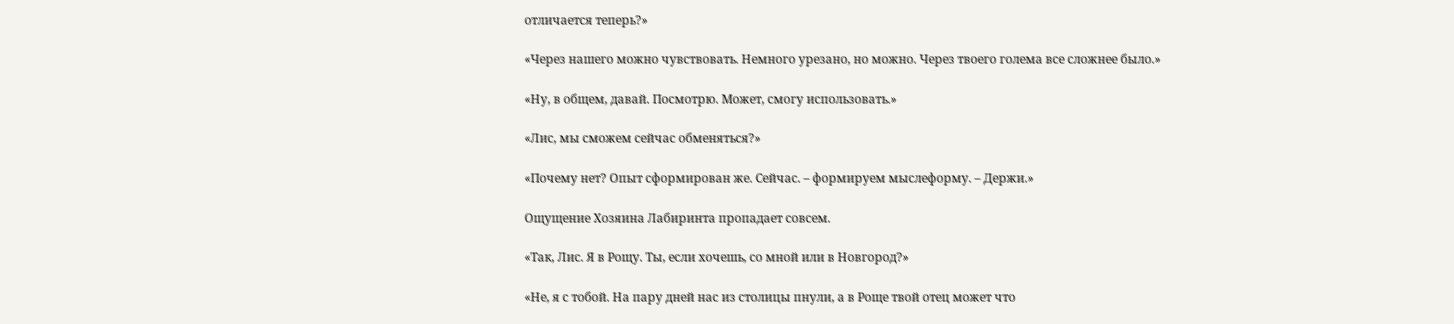отличается теперь?»

«Через нашего можно чувствовать. Немного урезано, но можно. Через твоего голема все сложнее было.»

«Ну, в общем, давай. Посмотрю. Может, смогу использовать.»

«Лис, мы сможем сейчас обменяться?»

«Почему нет? Опыт сформирован же. Сейчас. – формируем мыслеформу. – Держи.»

Ощущение Хозяина Лабиринта пропадает совсем.

«Так, Лис. Я в Рощу. Ты, если хочешь, со мной или в Новгород?»

«Не, я с тобой. На пару дней нас из столицы пнули, а в Роще твой отец может что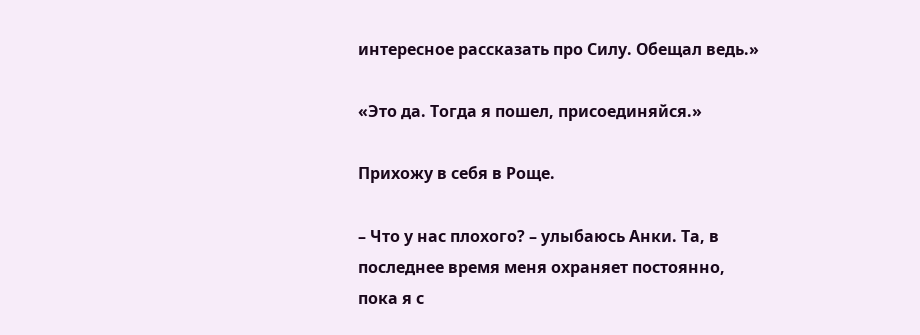интересное рассказать про Силу. Обещал ведь.»

«Это да. Тогда я пошел, присоединяйся.»

Прихожу в себя в Роще.

– Что у нас плохого? – улыбаюсь Анки. Та, в последнее время меня охраняет постоянно, пока я с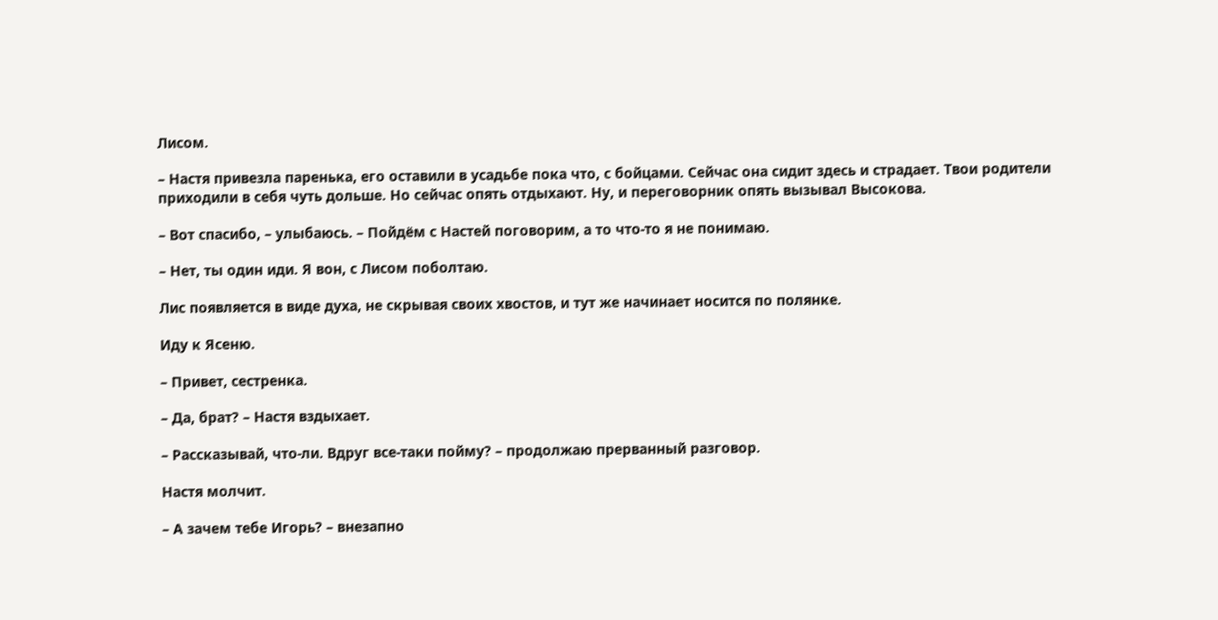Лисом.

– Настя привезла паренька, его оставили в усадьбе пока что, с бойцами. Сейчас она сидит здесь и страдает. Твои родители приходили в себя чуть дольше. Но сейчас опять отдыхают. Ну, и переговорник опять вызывал Высокова.

– Вот спасибо, – улыбаюсь. – Пойдём с Настей поговорим, а то что-то я не понимаю.

– Нет, ты один иди. Я вон, с Лисом поболтаю.

Лис появляется в виде духа, не скрывая своих хвостов, и тут же начинает носится по полянке.

Иду к Ясеню.

– Привет, сестренка.

– Да, брат? – Настя вздыхает.

– Рассказывай, что-ли. Вдруг все-таки пойму? – продолжаю прерванный разговор.

Настя молчит.

– А зачем тебе Игорь? – внезапно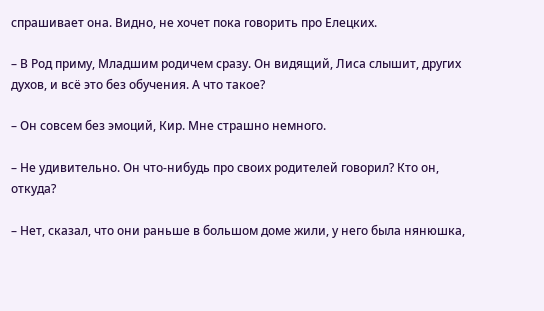спрашивает она. Видно, не хочет пока говорить про Елецких.

– В Род приму, Младшим родичем сразу. Он видящий, Лиса слышит, других духов, и всё это без обучения. А что такое?

– Он совсем без эмоций, Кир. Мне страшно немного.

– Не удивительно. Он что-нибудь про своих родителей говорил? Кто он, откуда?

– Нет, сказал, что они раньше в большом доме жили, у него была нянюшка,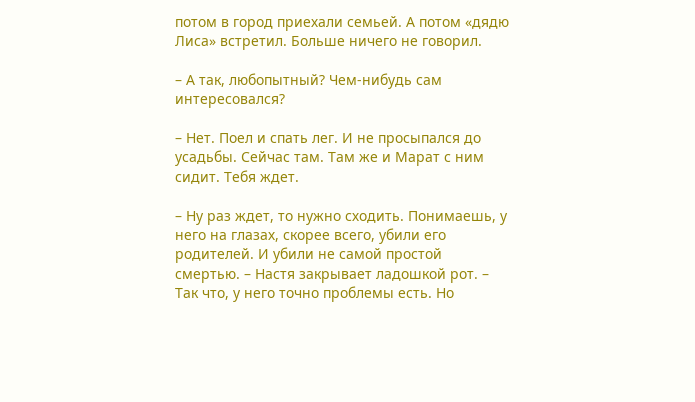потом в город приехали семьей. А потом «дядю Лиса» встретил. Больше ничего не говорил.

– А так, любопытный? Чем-нибудь сам интересовался?

– Нет. Поел и спать лег. И не просыпался до усадьбы. Сейчас там. Там же и Марат с ним сидит. Тебя ждет.

– Ну раз ждет, то нужно сходить. Понимаешь, у него на глазах, скорее всего, убили его родителей. И убили не самой простой смертью. – Настя закрывает ладошкой рот. – Так что, у него точно проблемы есть. Но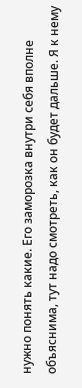нужно понять какие. Его заморозка внутри себя вполне объяснима, тут надо смотреть, как он будет дальше. Я к нему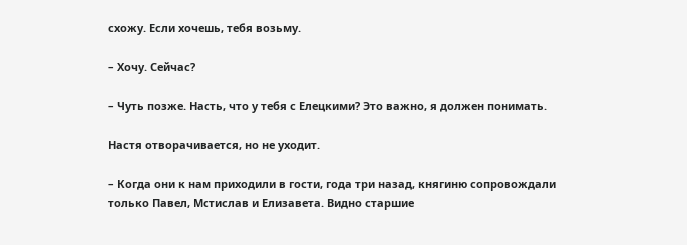схожу. Если хочешь, тебя возьму.

– Хочу. Сейчас?

– Чуть позже. Насть, что у тебя с Елецкими? Это важно, я должен понимать.

Настя отворачивается, но не уходит.

– Когда они к нам приходили в гости, года три назад, княгиню сопровождали только Павел, Мстислав и Елизавета. Видно старшие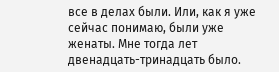все в делах были. Или, как я уже сейчас понимаю, были уже женаты. Мне тогда лет двенадцать-тринадцать было.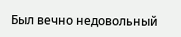Был вечно недовольный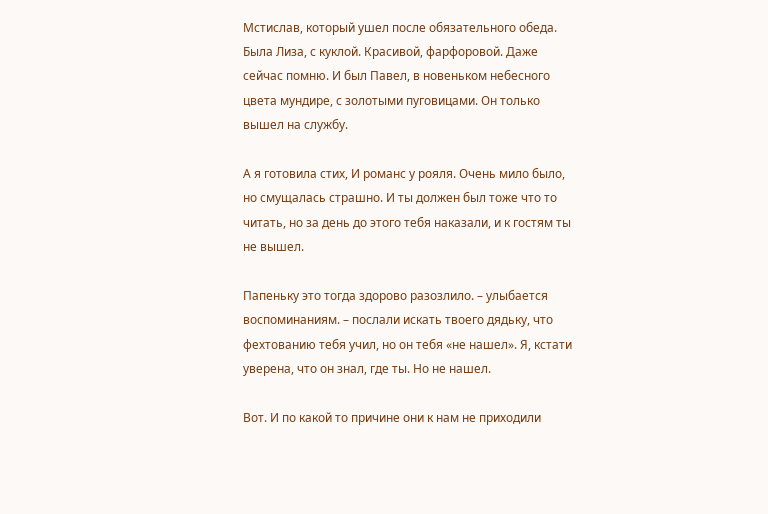Мстислав, который ушел после обязательного обеда. Была Лиза, с куклой. Красивой, фарфоровой. Даже сейчас помню. И был Павел, в новеньком небесного цвета мундире, с золотыми пуговицами. Он только вышел на службу.

А я готовила стих, И романс у рояля. Очень мило было, но смущалась страшно. И ты должен был тоже что то читать, но за день до этого тебя наказали, и к гостям ты не вышел.

Папеньку это тогда здорово разозлило. – улыбается воспоминаниям. – послали искать твоего дядьку, что фехтованию тебя учил, но он тебя «не нашел». Я, кстати уверена, что он знал, где ты. Но не нашел.

Вот. И по какой то причине они к нам не приходили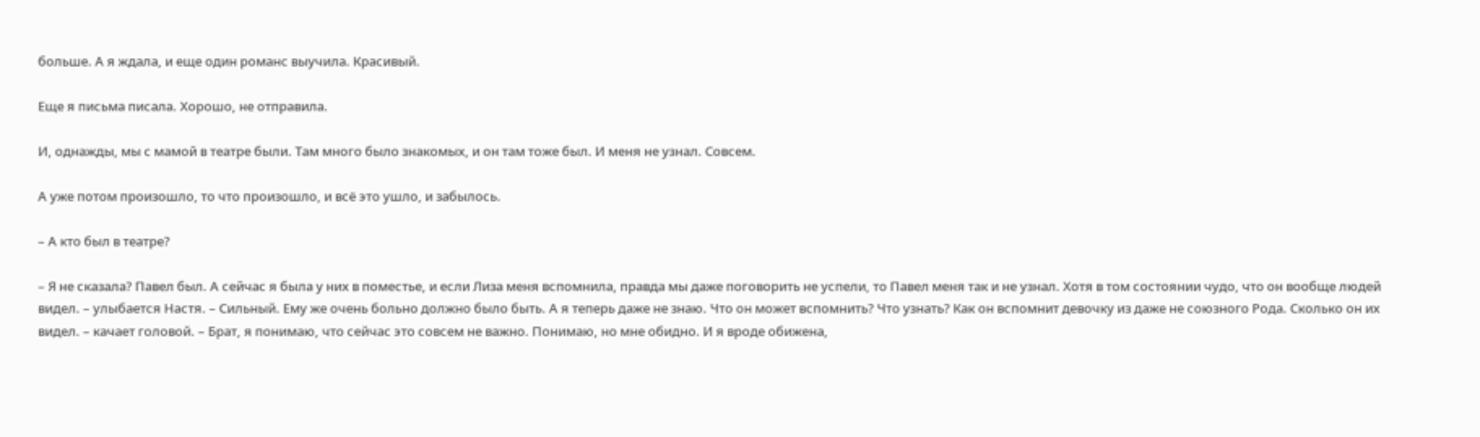больше. А я ждала, и еще один романс выучила. Красивый.

Еще я письма писала. Хорошо, не отправила.

И, однажды, мы с мамой в театре были. Там много было знакомых, и он там тоже был. И меня не узнал. Совсем.

А уже потом произошло, то что произошло, и всё это ушло, и забылось.

– А кто был в театре?

– Я не сказала? Павел был. А сейчас я была у них в поместье, и если Лиза меня вспомнила, правда мы даже поговорить не успели, то Павел меня так и не узнал. Хотя в том состоянии чудо, что он вообще людей видел. – улыбается Настя. – Сильный. Ему же очень больно должно было быть. А я теперь даже не знаю. Что он может вспомнить? Что узнать? Как он вспомнит девочку из даже не союзного Рода. Сколько он их видел. – качает головой. – Брат, я понимаю, что сейчас это совсем не важно. Понимаю, но мне обидно. И я вроде обижена,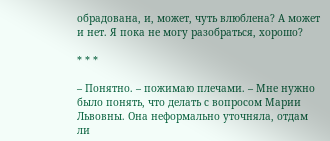обрадована, и, может, чуть влюблена? А может и нет. Я пока не могу разобраться, хорошо?

* * *

– Понятно. – пожимаю плечами. – Мне нужно было понять, что делать с вопросом Марии Львовны. Она неформально уточняла, отдам ли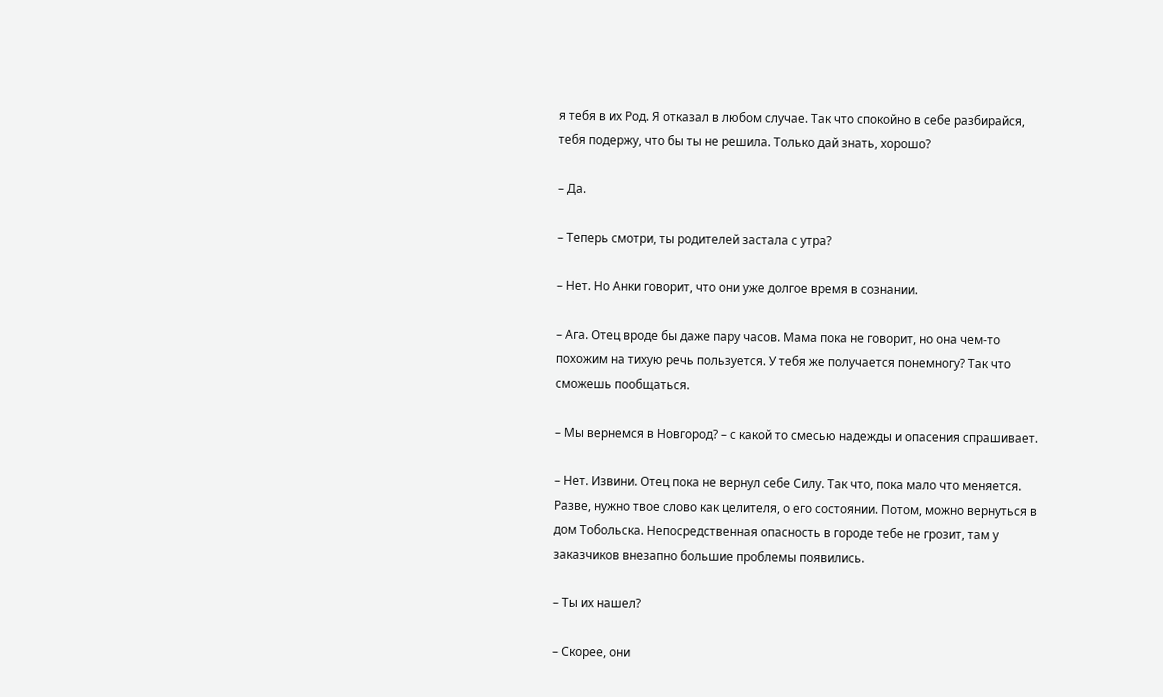я тебя в их Род. Я отказал в любом случае. Так что спокойно в себе разбирайся, тебя подержу, что бы ты не решила. Только дай знать, хорошо?

– Да.

– Теперь смотри, ты родителей застала с утра?

– Нет. Но Анки говорит, что они уже долгое время в сознании.

– Ага. Отец вроде бы даже пару часов. Мама пока не говорит, но она чем-то похожим на тихую речь пользуется. У тебя же получается понемногу? Так что сможешь пообщаться.

– Мы вернемся в Новгород? – с какой то смесью надежды и опасения спрашивает.

– Нет. Извини. Отец пока не вернул себе Силу. Так что, пока мало что меняется. Разве, нужно твое слово как целителя, о его состоянии. Потом, можно вернуться в дом Тобольска. Непосредственная опасность в городе тебе не грозит, там у заказчиков внезапно большие проблемы появились.

– Ты их нашел?

– Скорее, они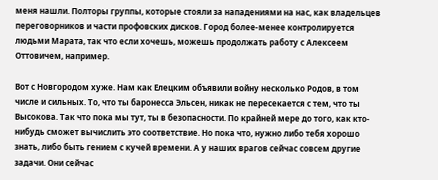меня нашли. Полторы группы, которые стояли за нападениями на нас, как владельцев переговорников и части профовских дисков. Город более-менее контролируется людьми Марата, так что если хочешь, можешь продолжать работу с Алексеем Оттовичем, например.

Вот с Новгородом хуже. Нам как Елецким объявили войну несколько Родов, в том числе и сильных. То, что ты баронесса Эльсен, никак не пересекается с тем, что ты Высокова. Так что пока мы тут, ты в безопасности. По крайней мере до того, как кто-нибудь сможет вычислить это соответствие. Но пока что, нужно либо тебя хорошо знать, либо быть гением с кучей времени. А у наших врагов сейчас совсем другие задачи. Они сейчас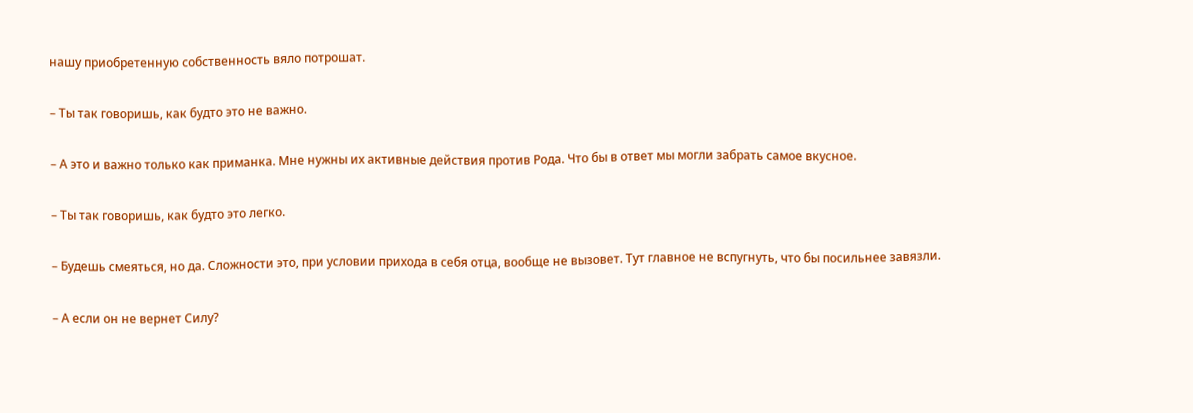нашу приобретенную собственность вяло потрошат.

– Ты так говоришь, как будто это не важно.

– А это и важно только как приманка. Мне нужны их активные действия против Рода. Что бы в ответ мы могли забрать самое вкусное.

– Ты так говоришь, как будто это легко.

– Будешь смеяться, но да. Сложности это, при условии прихода в себя отца, вообще не вызовет. Тут главное не вспугнуть, что бы посильнее завязли.

– А если он не вернет Силу?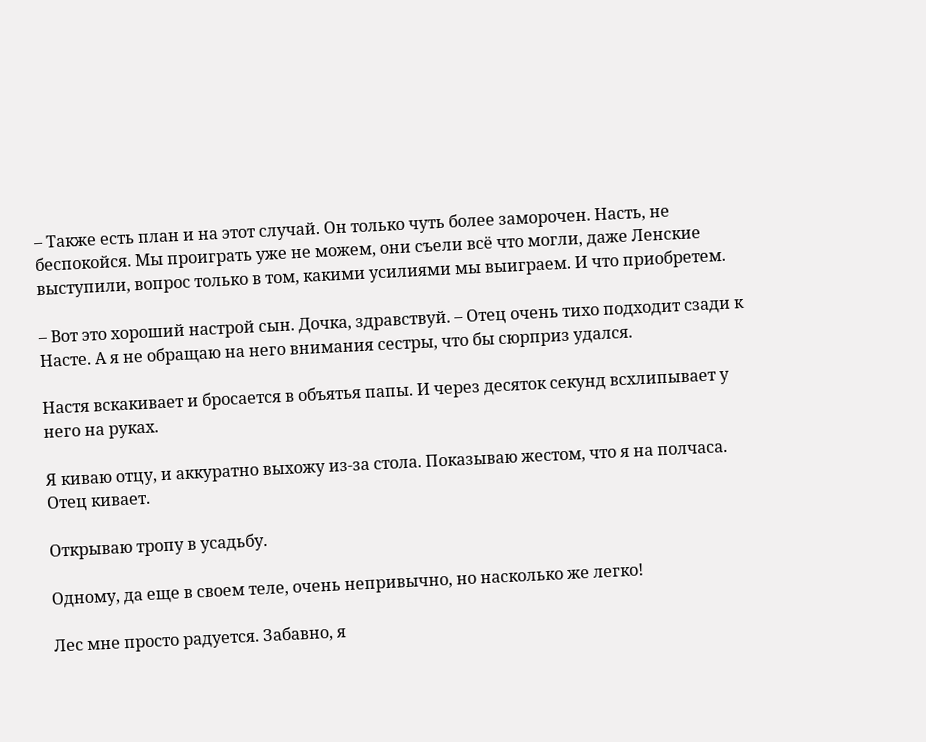– Также есть план и на этот случай. Он только чуть более заморочен. Насть, не беспокойся. Мы проиграть уже не можем, они съели всё что могли, даже Ленские выступили, вопрос только в том, какими усилиями мы выиграем. И что приобретем.

– Вот это хороший настрой сын. Дочка, здравствуй. – Отец очень тихо подходит сзади к Насте. А я не обращаю на него внимания сестры, что бы сюрприз удался.

Настя вскакивает и бросается в объятья папы. И через десяток секунд всхлипывает у него на руках.

Я киваю отцу, и аккуратно выхожу из-за стола. Показываю жестом, что я на полчаса. Отец кивает.

Открываю тропу в усадьбу.

Одному, да еще в своем теле, очень непривычно, но насколько же легко!

Лес мне просто радуется. Забавно, я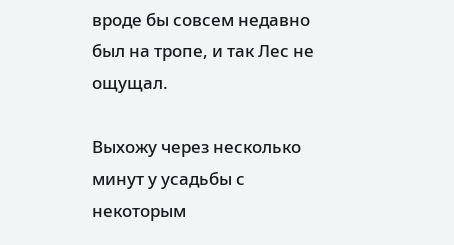вроде бы совсем недавно был на тропе, и так Лес не ощущал.

Выхожу через несколько минут у усадьбы с некоторым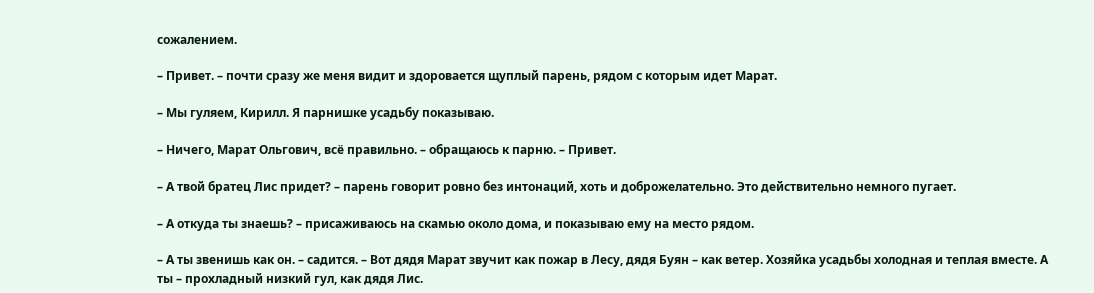сожалением.

– Привет. – почти сразу же меня видит и здоровается щуплый парень, рядом с которым идет Марат.

– Мы гуляем, Кирилл. Я парнишке усадьбу показываю.

– Ничего, Марат Ольгович, всё правильно. – обращаюсь к парню. – Привет.

– А твой братец Лис придет? – парень говорит ровно без интонаций, хоть и доброжелательно. Это действительно немного пугает.

– А откуда ты знаешь? – присаживаюсь на скамью около дома, и показываю ему на место рядом.

– А ты звенишь как он. – садится. – Вот дядя Марат звучит как пожар в Лесу, дядя Буян – как ветер. Хозяйка усадьбы холодная и теплая вместе. А ты – прохладный низкий гул, как дядя Лис.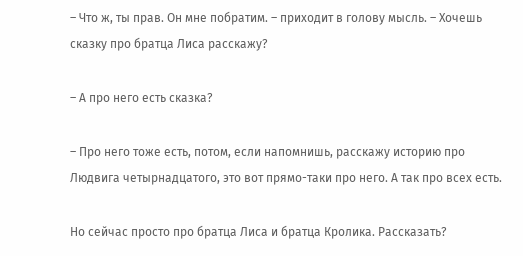– Что ж, ты прав. Он мне побратим. – приходит в голову мысль. – Хочешь сказку про братца Лиса расскажу?

– А про него есть сказка?

– Про него тоже есть, потом, если напомнишь, расскажу историю про Людвига четырнадцатого, это вот прямо-таки про него. А так про всех есть.

Но сейчас просто про братца Лиса и братца Кролика. Рассказать?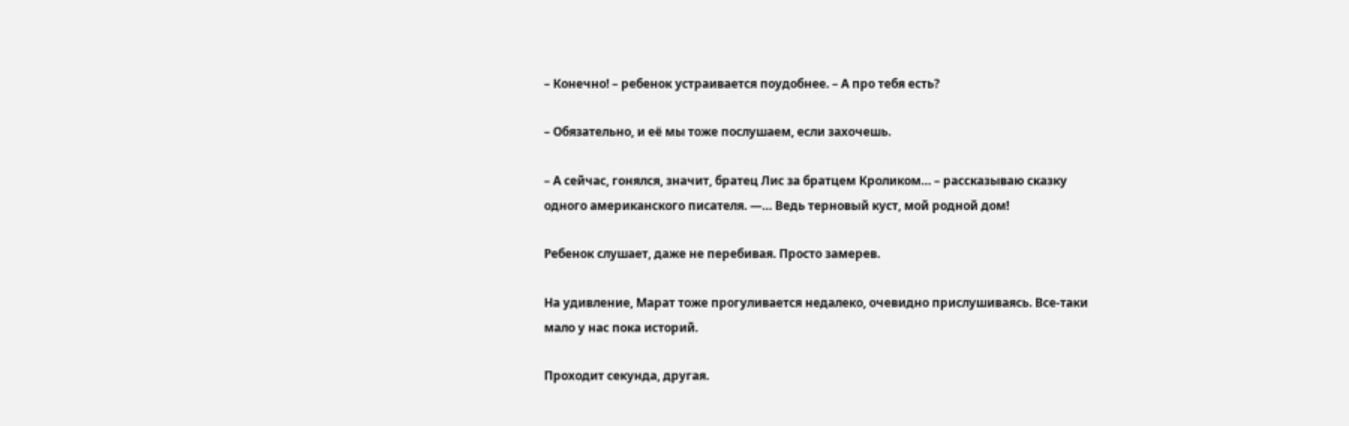– Конечно! – ребенок устраивается поудобнее. – А про тебя есть?

– Обязательно, и её мы тоже послушаем, если захочешь.

– А сейчас, гонялся, значит, братец Лис за братцем Кроликом… – рассказываю сказку одного американского писателя. —… Ведь терновый куст, мой родной дом!

Ребенок слушает, даже не перебивая. Просто замерев.

На удивление, Марат тоже прогуливается недалеко, очевидно прислушиваясь. Все-таки мало у нас пока историй.

Проходит секунда, другая.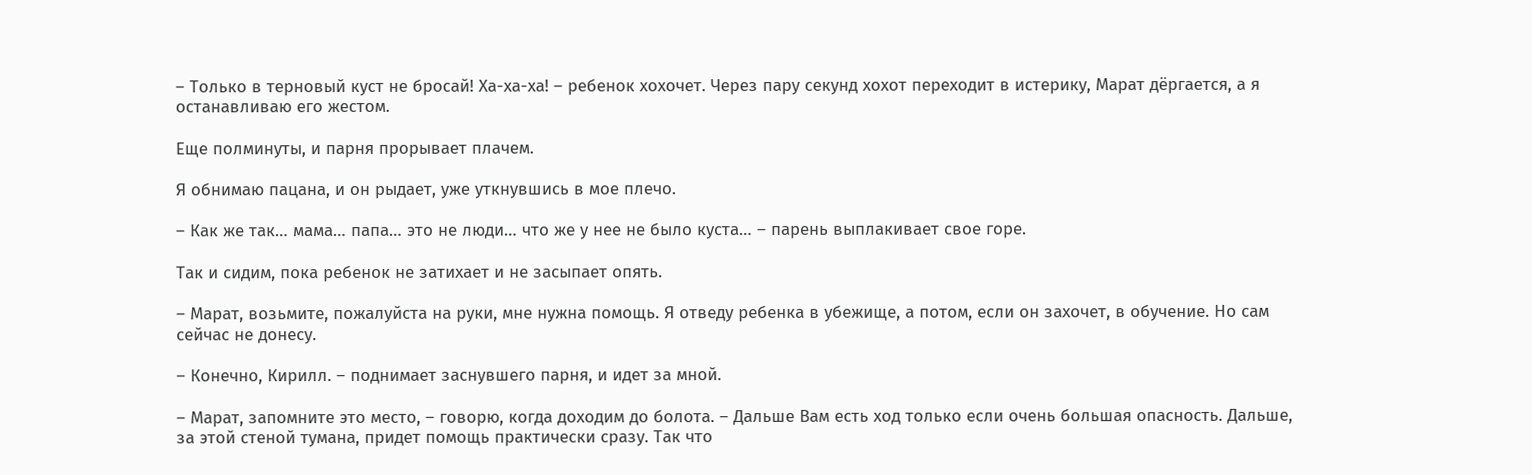– Только в терновый куст не бросай! Ха-ха-ха! – ребенок хохочет. Через пару секунд хохот переходит в истерику, Марат дёргается, а я останавливаю его жестом.

Еще полминуты, и парня прорывает плачем.

Я обнимаю пацана, и он рыдает, уже уткнувшись в мое плечо.

– Как же так… мама… папа… это не люди… что же у нее не было куста… – парень выплакивает свое горе.

Так и сидим, пока ребенок не затихает и не засыпает опять.

– Марат, возьмите, пожалуйста на руки, мне нужна помощь. Я отведу ребенка в убежище, а потом, если он захочет, в обучение. Но сам сейчас не донесу.

– Конечно, Кирилл. – поднимает заснувшего парня, и идет за мной.

– Марат, запомните это место, – говорю, когда доходим до болота. – Дальше Вам есть ход только если очень большая опасность. Дальше, за этой стеной тумана, придет помощь практически сразу. Так что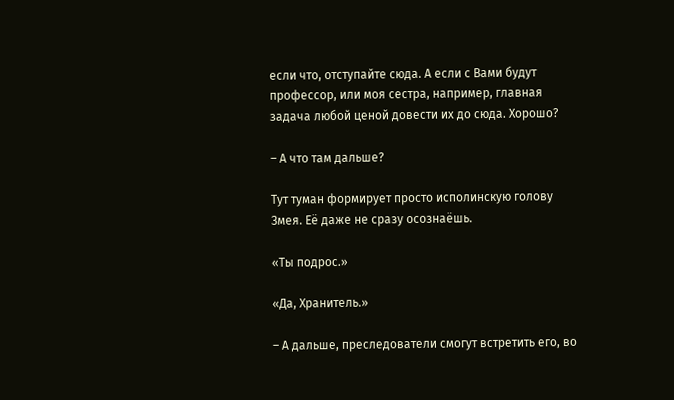если что, отступайте сюда. А если с Вами будут профессор, или моя сестра, например, главная задача любой ценой довести их до сюда. Хорошо?

– А что там дальше?

Тут туман формирует просто исполинскую голову Змея. Её даже не сразу осознаёшь.

«Ты подрос.»

«Да, Хранитель.»

– А дальше, преследователи смогут встретить его, во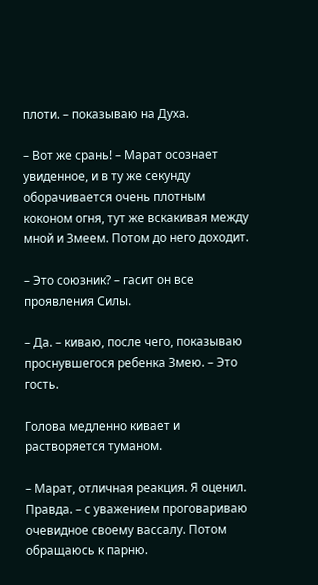плоти. – показываю на Духа.

– Вот же срань! – Марат осознает увиденное, и в ту же секунду оборачивается очень плотным коконом огня, тут же вскакивая между мной и Змеем. Потом до него доходит.

– Это союзник? – гасит он все проявления Силы.

– Да. – киваю, после чего, показываю проснувшегося ребенка Змею. – Это гость.

Голова медленно кивает и растворяется туманом.

– Марат, отличная реакция. Я оценил. Правда. – с уважением проговариваю очевидное своему вассалу. Потом обращаюсь к парню.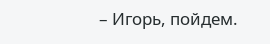– Игорь, пойдем.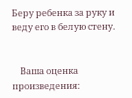Беру ребенка за руку и веду его в белую стену.


    Ваша оценка произведения: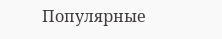Популярные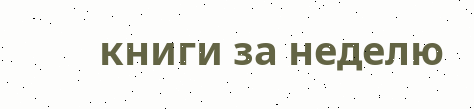книги за неделю